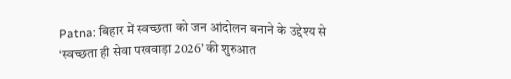Patna: बिहार में स्वच्छता को जन आंदोलन बनाने के उद्देश्य से ‘स्वच्छता ही सेवा पखवाड़ा 2026’ की शुरुआत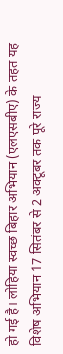हो गई है। लोहिया स्वच्छ बिहार अभियान (एलएसबीए) के तहत यह विशेष अभियान 17 सितंबर से 2 अक्टूबर तक पूरे राज्य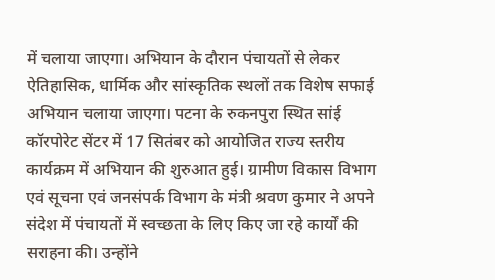में चलाया जाएगा। अभियान के दौरान पंचायतों से लेकर ऐतिहासिक, धार्मिक और सांस्कृतिक स्थलों तक विशेष सफाई अभियान चलाया जाएगा। पटना के रुकनपुरा स्थित सांई कॉरपोरेट सेंटर में 17 सितंबर को आयोजित राज्य स्तरीय कार्यक्रम में अभियान की शुरुआत हुई। ग्रामीण विकास विभाग एवं सूचना एवं जनसंपर्क विभाग के मंत्री श्रवण कुमार ने अपने संदेश में पंचायतों में स्वच्छता के लिए किए जा रहे कार्यों की सराहना की। उन्होंने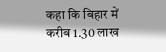कहा कि बिहार में करीब 1.30 लाख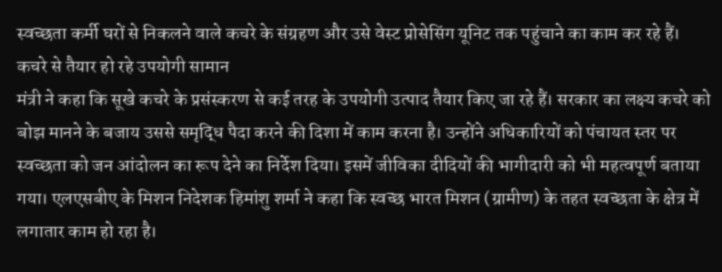स्वच्छता कर्मी घरों से निकलने वाले कचरे के संग्रहण और उसे वेस्ट प्रोसेसिंग यूनिट तक पहुंचाने का काम कर रहे हैं।
कचरे से तैयार हो रहे उपयोगी सामान
मंत्री ने कहा कि सूखे कचरे के प्रसंस्करण से कई तरह के उपयोगी उत्पाद तैयार किए जा रहे हैं। सरकार का लक्ष्य कचरे को बोझ मानने के बजाय उससे समृद्धि पैदा करने की दिशा में काम करना है। उन्होंने अधिकारियों को पंचायत स्तर पर स्वच्छता को जन आंदोलन का रूप देने का निर्देश दिया। इसमें जीविका दीदियों की भागीदारी को भी महत्वपूर्ण बताया गया। एलएसबीए के मिशन निदेशक हिमांशु शर्मा ने कहा कि स्वच्छ भारत मिशन (ग्रामीण) के तहत स्वच्छता के क्षेत्र में लगातार काम हो रहा है।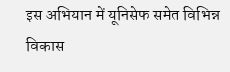इस अभियान में यूनिसेफ समेत विभिन्न विकास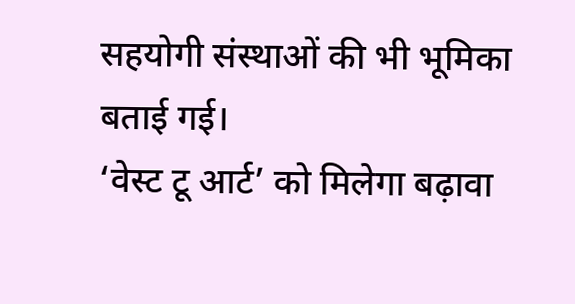सहयोगी संस्थाओं की भी भूमिका बताई गई।
‘वेस्ट टू आर्ट’ को मिलेगा बढ़ावा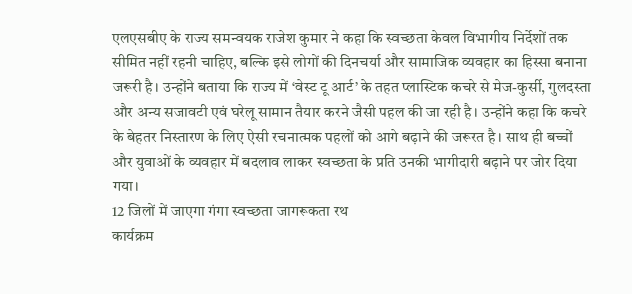एलएसबीए के राज्य समन्वयक राजेश कुमार ने कहा कि स्वच्छता केवल विभागीय निर्देशों तक सीमित नहीं रहनी चाहिए, बल्कि इसे लोगों की दिनचर्या और सामाजिक व्यवहार का हिस्सा बनाना जरूरी है। उन्होंने बताया कि राज्य में ‘वेस्ट टू आर्ट’ के तहत प्लास्टिक कचरे से मेज-कुर्सी, गुलदस्ता और अन्य सजावटी एवं घरेलू सामान तैयार करने जैसी पहल की जा रही है। उन्होंने कहा कि कचरे के बेहतर निस्तारण के लिए ऐसी रचनात्मक पहलों को आगे बढ़ाने की जरूरत है। साथ ही बच्चों और युवाओं के व्यवहार में बदलाव लाकर स्वच्छता के प्रति उनकी भागीदारी बढ़ाने पर जोर दिया गया।
12 जिलों में जाएगा गंगा स्वच्छता जागरूकता रथ
कार्यक्रम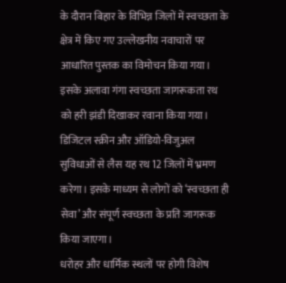के दौरान बिहार के विभिन्न जिलों में स्वच्छता के क्षेत्र में किए गए उल्लेखनीय नवाचारों पर आधारित पुस्तक का विमोचन किया गया। इसके अलावा गंगा स्वच्छता जागरूकता रथ को हरी झंडी दिखाकर रवाना किया गया। डिजिटल स्क्रीन और ऑडियो-विजुअल सुविधाओं से लैस यह रथ 12 जिलों में भ्रमण करेगा। इसके माध्यम से लोगों को ‘स्वच्छता ही सेवा’ और संपूर्ण स्वच्छता के प्रति जागरूक किया जाएगा।
धरोहर और धार्मिक स्थलों पर होगी विशेष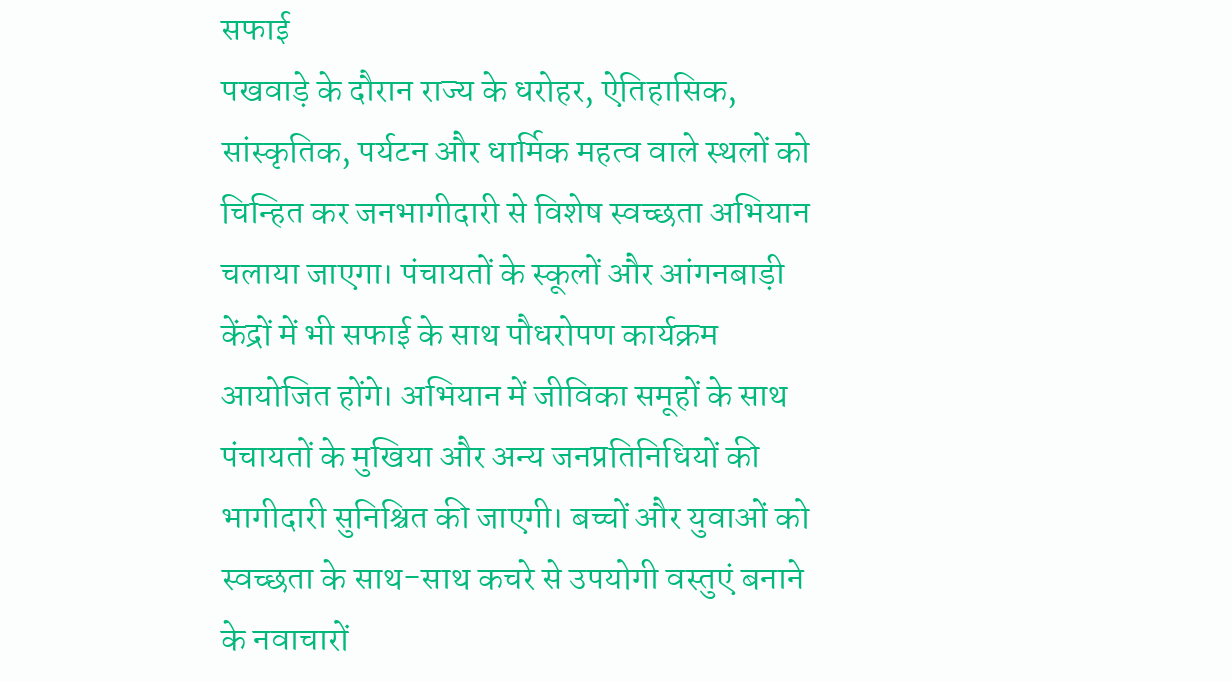सफाई
पखवाड़े के दौरान राज्य के धरोहर, ऐतिहासिक, सांस्कृतिक, पर्यटन और धार्मिक महत्व वाले स्थलों को चिन्हित कर जनभागीदारी से विशेष स्वच्छता अभियान चलाया जाएगा। पंचायतों के स्कूलों और आंगनबाड़ी केंद्रों में भी सफाई के साथ पौधरोपण कार्यक्रम आयोजित होंगे। अभियान में जीविका समूहों के साथ पंचायतों के मुखिया और अन्य जनप्रतिनिधियों की भागीदारी सुनिश्चित की जाएगी। बच्चों और युवाओं को स्वच्छता के साथ-साथ कचरे से उपयोगी वस्तुएं बनाने के नवाचारों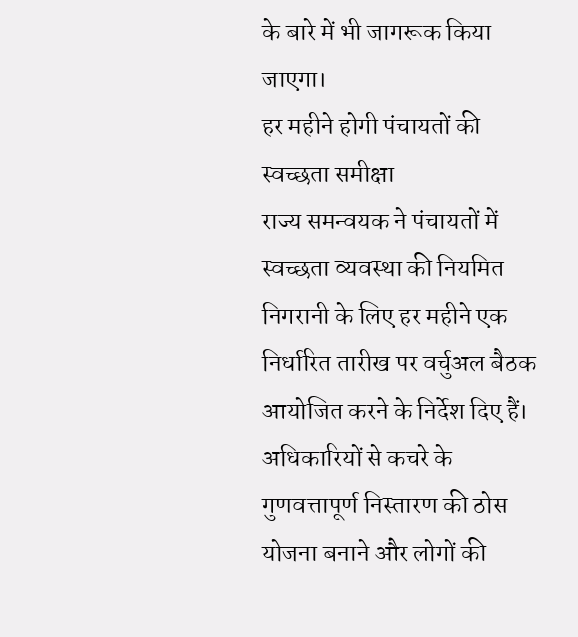के बारे में भी जागरूक किया जाएगा।
हर महीने होगी पंचायतों की स्वच्छता समीक्षा
राज्य समन्वयक ने पंचायतों में स्वच्छता व्यवस्था की नियमित निगरानी के लिए हर महीने एक निर्धारित तारीख पर वर्चुअल बैठक आयोजित करने के निर्देश दिए हैं। अधिकारियों से कचरे के गुणवत्तापूर्ण निस्तारण की ठोस योजना बनाने और लोगों की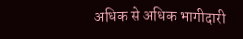अधिक से अधिक भागीदारी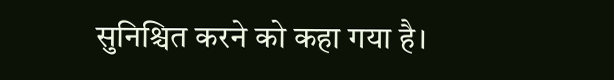सुनिश्चित करने को कहा गया है।